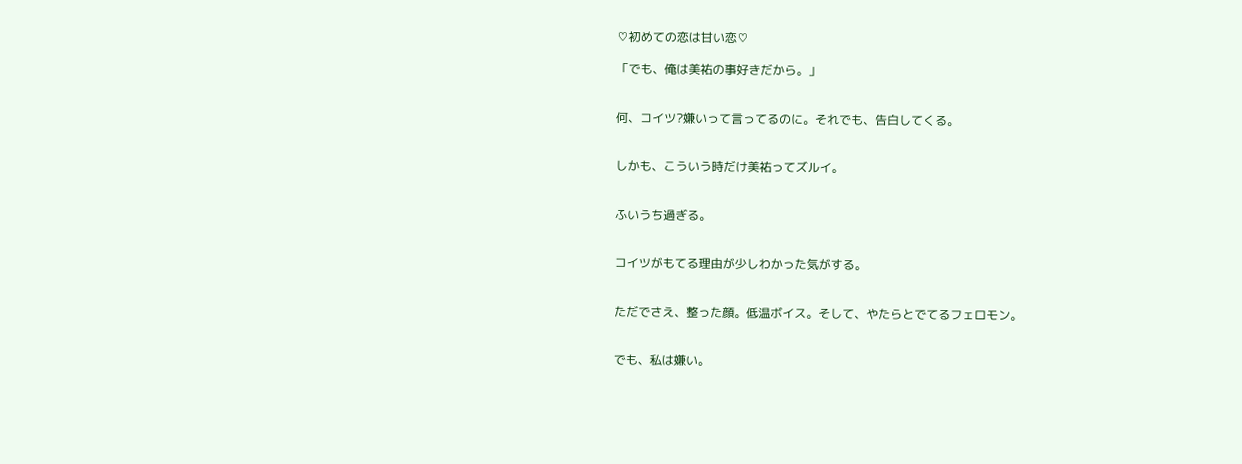♡初めての恋は甘い恋♡

「でも、俺は美祐の事好きだから。」


何、コイツ?嫌いって言ってるのに。それでも、告白してくる。


しかも、こういう時だけ美祐ってズルイ。


ふいうち過ぎる。


コイツがもてる理由が少しわかった気がする。


ただでさえ、整った顔。低温ボイス。そして、やたらとでてるフェロモン。


でも、私は嫌い。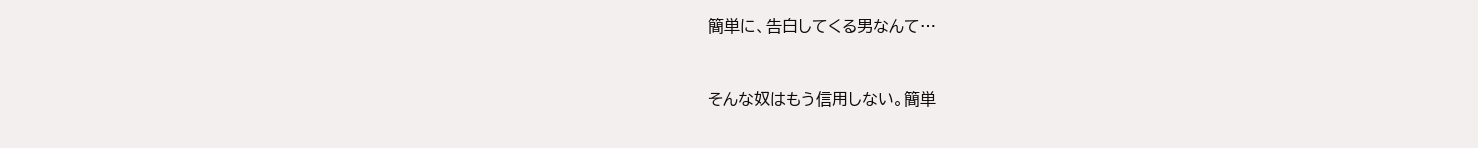簡単に、告白してくる男なんて…


そんな奴はもう信用しない。簡単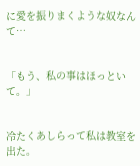に愛を振りまくような奴なんて…


「もう、私の事はほっといて。」


冷たくあしらって私は教室を出た。